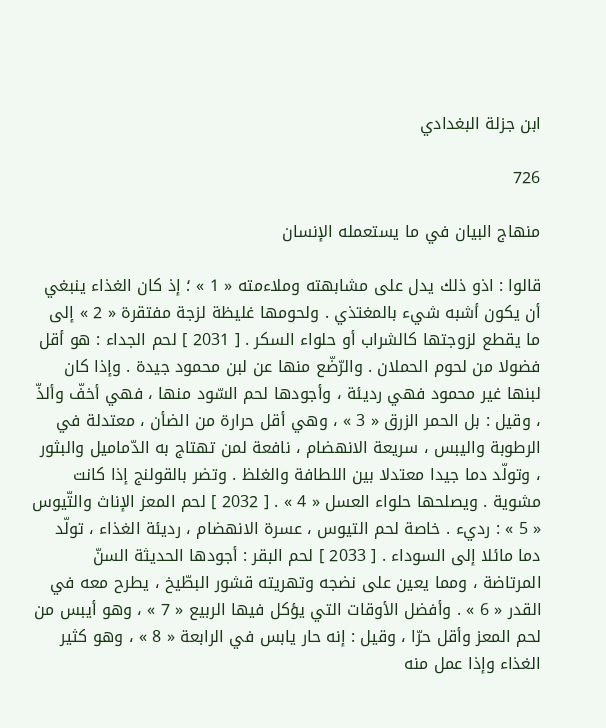ابن جزلة البغدادي

726

منهاج البيان في ما يستعمله الإنسان

قالوا : اذو ذلك يدل على مشابهته وملاءمته « 1 » ؛ إذ كان الغذاء ينبغي أن يكون أشبه شيء بالمغتذي . ولحومها غليظة لزجة مفتقرة « 2 » إلى ما يقطع لزوجتها كالشراب أو حلواء السكر . [ 2031 ] لحم الجداء : هو أقل فضولا من لحوم الحملان . والرّضّع منها عن لبن محمود جيدة . وإذا كان لبنها غير محمود فهي رديئة ، وأجودها لحم السّود منها ، فهي أخفّ وألذّ ، وقيل : بل الحمر الزرق « 3 » ، وهي أقل حرارة من الضأن ، معتدلة في الرطوبة واليبس ، سريعة الانهضام ، نافعة لمن تهتاج به الدّماميل والبثور ، وتولّد دما جيدا معتدلا بين اللطافة والغلظ . وتضر بالقولنج إذا كانت مشوية . ويصلحها حلواء العسل « 4 » . [ 2032 ] لحم المعز الإناث والتّيوس « 5 » : رديء . خاصة لحم التيوس ، عسرة الانهضام ، رديئة الغذاء ، تولّد دما مائلا إلى السوداء . [ 2033 ] لحم البقر : أجودها الحديثة السنّ المرتاضة ، ومما يعين على نضجه وتهريته قشور البطّيخ ، يطرح معه في القدر « 6 » . وأفضل الأوقات التي يؤكل فيها الربيع « 7 » ، وهو أيبس من لحم المعز وأقل حرّا ، وقيل : إنه حار يابس في الرابعة « 8 » ، وهو كثير الغذاء وإذا عمل منه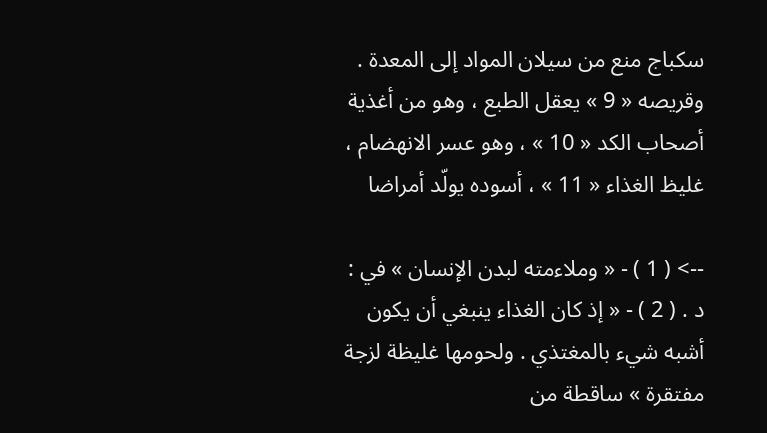سكباج منع من سيلان المواد إلى المعدة . وقريصه « 9 » يعقل الطبع ، وهو من أغذية أصحاب الكد « 10 » ، وهو عسر الانهضام ، غليظ الغذاء « 11 » ، أسوده يولّد أمراضا

--> ( 1 ) - « وملاءمته لبدن الإنسان » في : د . ( 2 ) - « إذ كان الغذاء ينبغي أن يكون أشبه شيء بالمغتذي . ولحومها غليظة لزجة مفتقرة » ساقطة من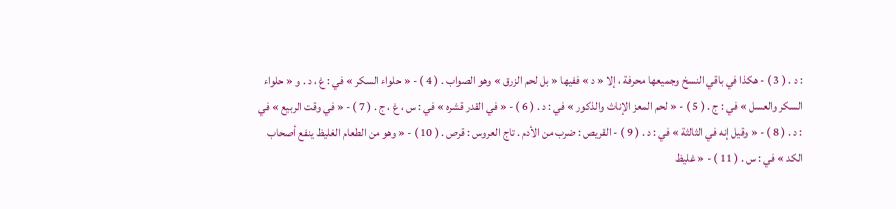: د . ( 3 ) - هكذا في باقي النسخ وجميعها محرفة ، إلا « د » ففيها « بل لحم الزرق » وهو الصواب . ( 4 ) - « حلواء السكر » في : غ ، د . و « حلواء السكر والعسل » في : ج . ( 5 ) - « لحم المعز الإناث والذكور » في : د . ( 6 ) - « في القدر قشره » في : س ، غ ، ج . ( 7 ) - « في وقت الربيع » في : د . ( 8 ) - « وقيل إنه في الثالثة » في : د . ( 9 ) - القريص : ضرب من الأدم . تاج العروس : قرص . ( 10 ) - « وهو من الطعام الغليظ ينفع أصحاب الكد » في : س . ( 11 ) - « غليظ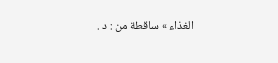الغذاء » ساقطة من : د .